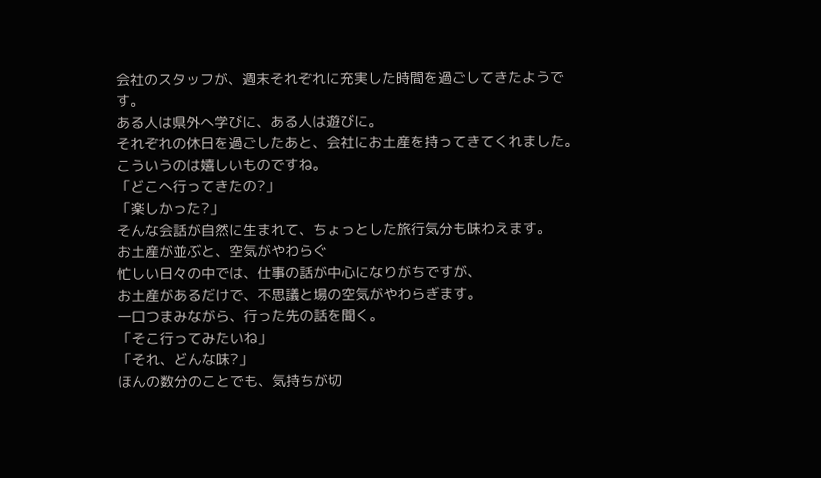会社のスタッフが、週末それぞれに充実した時間を過ごしてきたようです。
ある人は県外へ学びに、ある人は遊びに。
それぞれの休日を過ごしたあと、会社にお土産を持ってきてくれました。
こういうのは嬉しいものですね。
「どこへ行ってきたの?」
「楽しかった?」
そんな会話が自然に生まれて、ちょっとした旅行気分も味わえます。
お土産が並ぶと、空気がやわらぐ
忙しい日々の中では、仕事の話が中心になりがちですが、
お土産があるだけで、不思議と場の空気がやわらぎます。
一口つまみながら、行った先の話を聞く。
「そこ行ってみたいね」
「それ、どんな味?」
ほんの数分のことでも、気持ちが切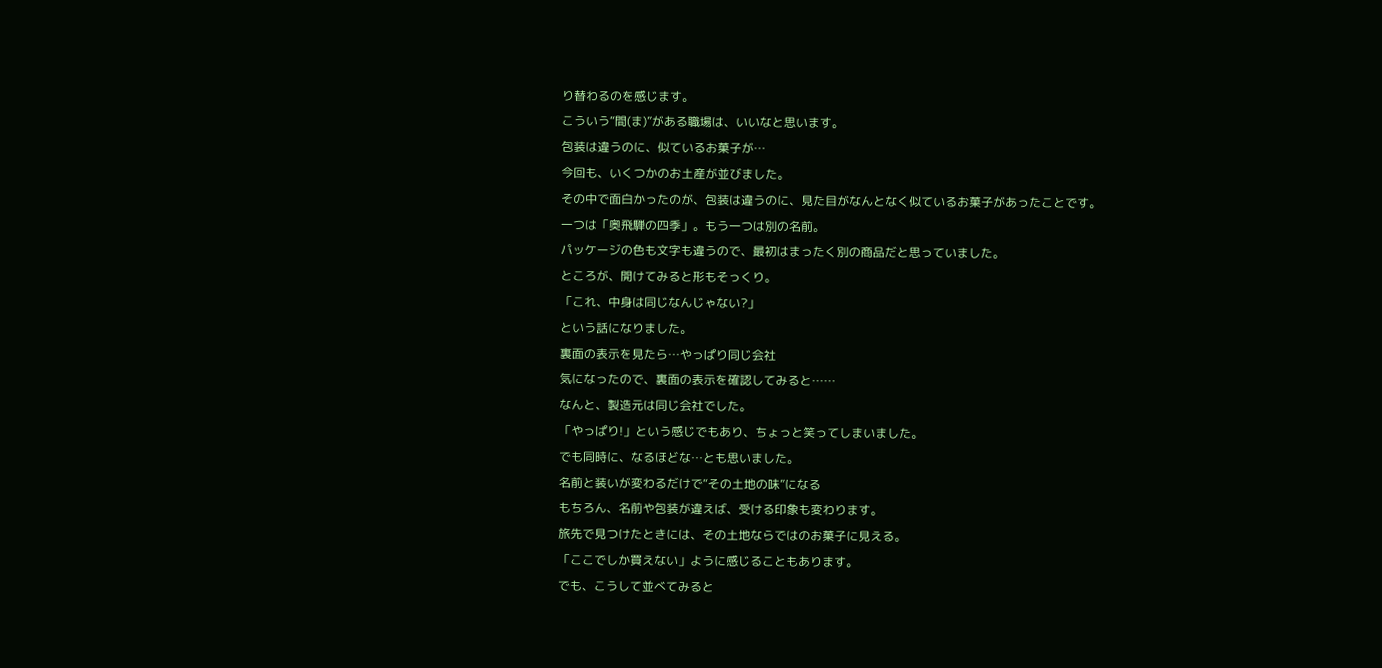り替わるのを感じます。
こういう“間(ま)”がある職場は、いいなと思います。
包装は違うのに、似ているお菓子が…
今回も、いくつかのお土産が並びました。
その中で面白かったのが、包装は違うのに、見た目がなんとなく似ているお菓子があったことです。
一つは「奥飛騨の四季」。もう一つは別の名前。
パッケージの色も文字も違うので、最初はまったく別の商品だと思っていました。
ところが、開けてみると形もそっくり。
「これ、中身は同じなんじゃない?」
という話になりました。
裏面の表示を見たら…やっぱり同じ会社
気になったので、裏面の表示を確認してみると……
なんと、製造元は同じ会社でした。
「やっぱり!」という感じでもあり、ちょっと笑ってしまいました。
でも同時に、なるほどな…とも思いました。
名前と装いが変わるだけで“その土地の味”になる
もちろん、名前や包装が違えば、受ける印象も変わります。
旅先で見つけたときには、その土地ならではのお菓子に見える。
「ここでしか買えない」ように感じることもあります。
でも、こうして並べてみると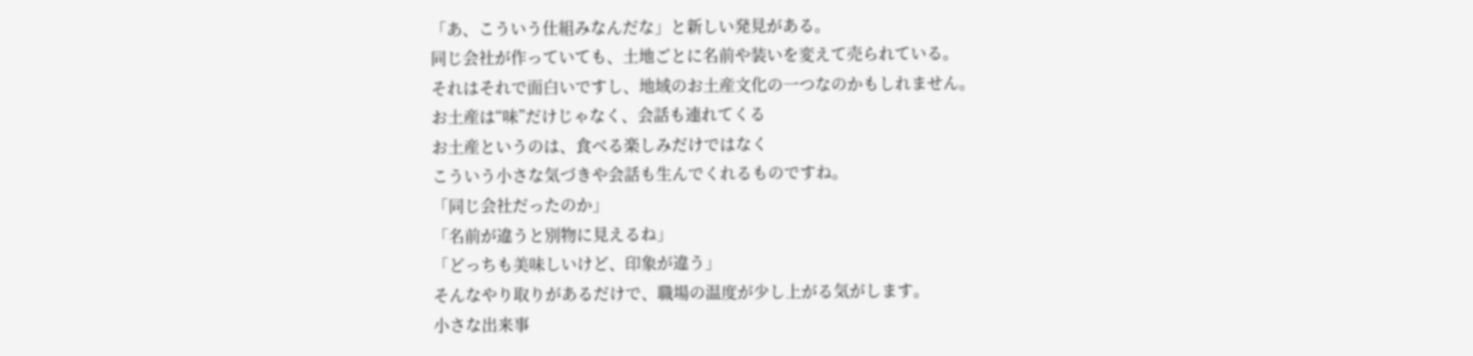「あ、こういう仕組みなんだな」と新しい発見がある。
同じ会社が作っていても、土地ごとに名前や装いを変えて売られている。
それはそれで面白いですし、地域のお土産文化の一つなのかもしれません。
お土産は“味”だけじゃなく、会話も連れてくる
お土産というのは、食べる楽しみだけではなく
こういう小さな気づきや会話も生んでくれるものですね。
「同じ会社だったのか」
「名前が違うと別物に見えるね」
「どっちも美味しいけど、印象が違う」
そんなやり取りがあるだけで、職場の温度が少し上がる気がします。
小さな出来事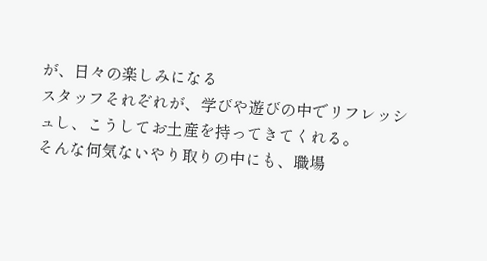が、日々の楽しみになる
スタッフそれぞれが、学びや遊びの中でリフレッシュし、こうしてお土産を持ってきてくれる。
そんな何気ないやり取りの中にも、職場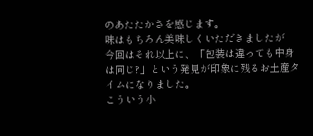のあたたかさを感じます。
味はもちろん美味しくいただきましたが
今回はそれ以上に、「包装は違っても中身は同じ?」という発見が印象に残るお土産タイムになりました。
こういう小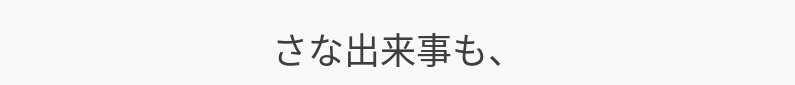さな出来事も、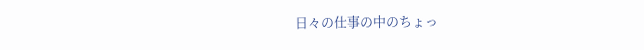日々の仕事の中のちょっ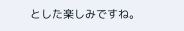とした楽しみですね。